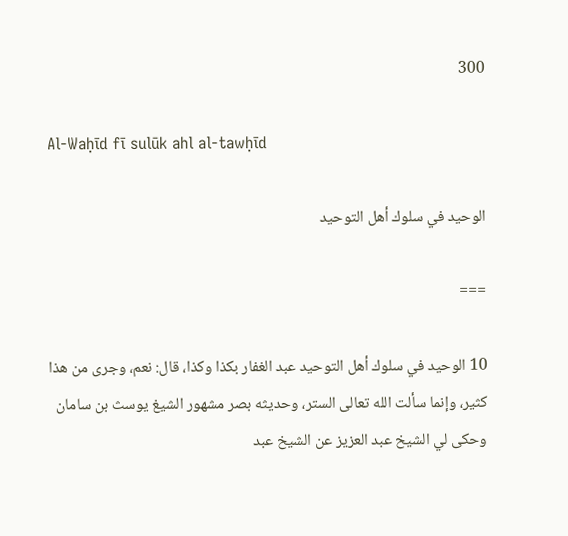300

Al-Waḥīd fī sulūk ahl al-tawḥīd

الوحيد في سلوك أهل التوحيد

===

10 الوحيد في سلوك أهل التوحيد عبد الغفار بكذا وكذا، قال: نعم، وجرى من هذا كثير، وإنما سألت الله تعالى الستر، وحديثه بصر مشهور الشيغ يوسث بن سامان وحكى لي الشيخ عبد العزيز عن الشيخ عبد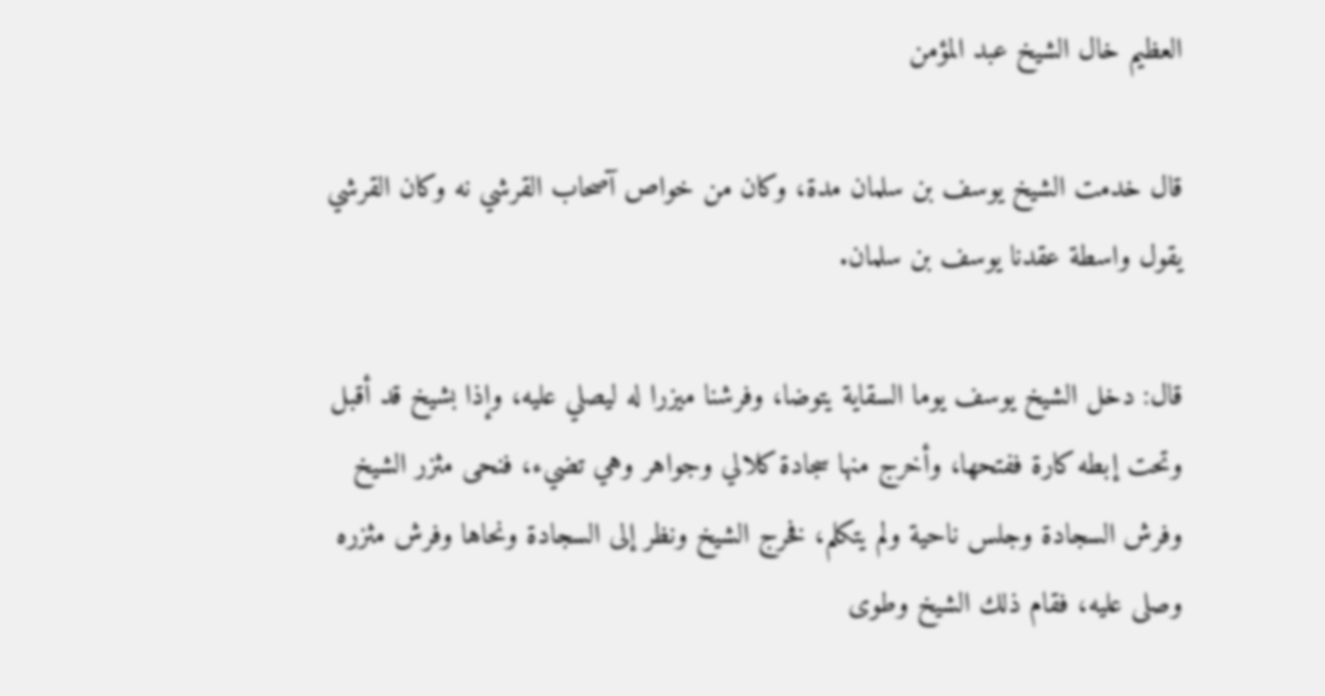العظيم خال الشيخ عبد المؤمن

قال خدمت الشيخ يوسف بن سلمان مدة، وكان من خواص آصحاب القرشي نه وكان القرشي يقول واسطة عقدنا يوسف بن سلمان.

قال: دخل الشيخ يوسف يوما السقاية يتوضا، وفرشنا ميزرا له ليصلي عليه، وإذا بشيخ قد أقبل وتحت إبطه كارة ففتحها، وأخرج منها سجادة كلالي وجواهر وهي تضيء، فنحى مثزر الشيخ وفرش السجادة وجلس ناحية ولم يتكلم، فخرج الشيخ ونظر إلى السجادة ونحاها وفرش مثزره وصلى عليه، فقام ذلك الشيخ وطوى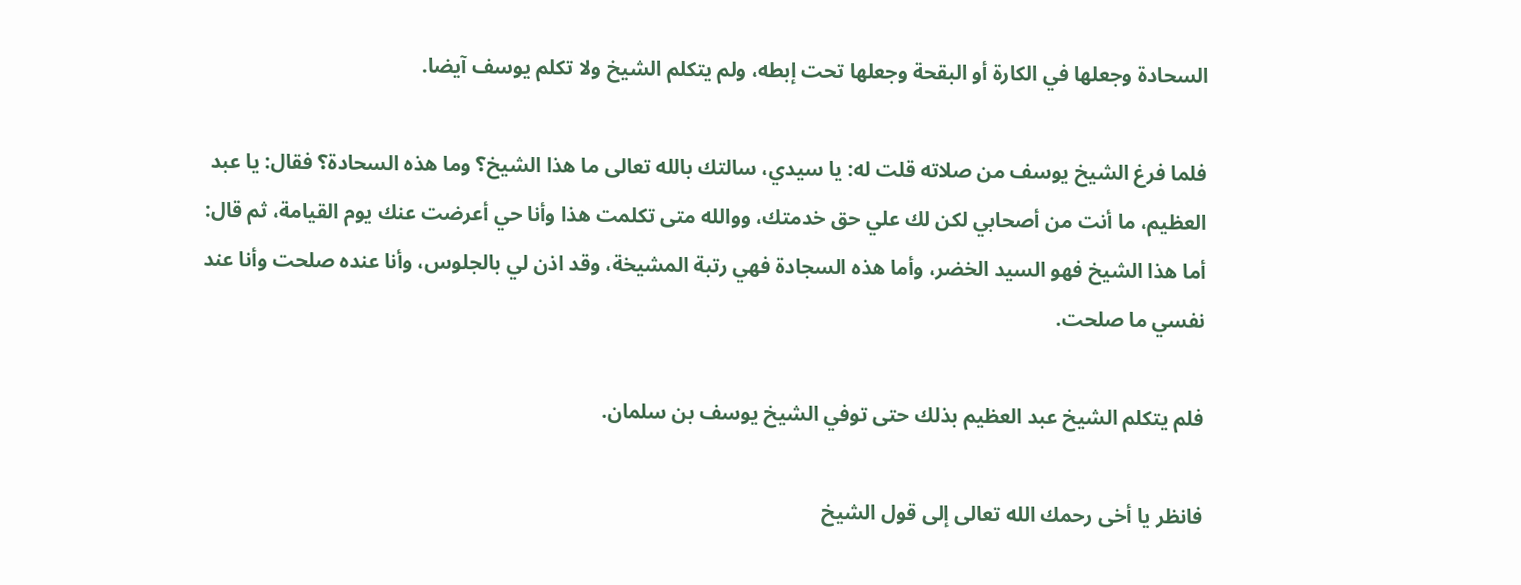السحادة وجعلها في الكارة أو البقحة وجعلها تحت إبطه، ولم يتكلم الشيخ ولا تكلم يوسف آيضا.

فلما فرغ الشيخ يوسف من صلاته قلت له: يا سيدي، سالتك بالله تعالى ما هذا الشيخ؟ وما هذه السحادة؟ فقال: يا عبد العظيم، ما أنت من أصحابي لكن لك علي حق خدمتك، ووالله متى تكلمت هذا وأنا حي أعرضت عنك يوم القيامة، ثم قال: أما هذا الشيخ فهو السيد الخضر، وأما هذه السجادة فهي رتبة المشيخة، وقد اذن لي بالجلوس، وأنا عنده صلحت وأنا عند نفسي ما صلحت.

فلم يتكلم الشيخ عبد العظيم بذلك حتى توفي الشيخ يوسف بن سلمان.

فانظر يا أخى رحمك الله تعالى إلى قول الشيخ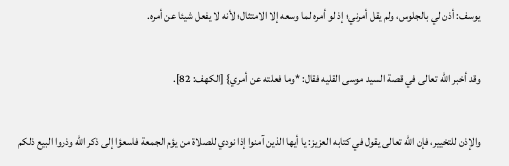يوسف: أذن لي بالجلوس، ولم يقل أمرني؛ إذ لو أمره لما وسعه إلا الامتثال؛ لأنه لا يفعل شيئا عن أمره.

وقد أخبر الله تعالى في قصة السيد موسى القليه فقال: *وما فعلته عن أمري} [الكهف: 82].

والإذن للتخيير، فإن الله تعالى يقول في كتابه العزيز: يا أيها الذين آمنوا إذا نودي للصلاة من يؤم الجمعة فاسعؤا إلى ذكر الله وذروا البيع ذلكم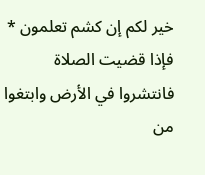خير لكم إن كشم تعلمون * فإذا قضيت الصلاة فانتشروا في الأرض وابتغوا من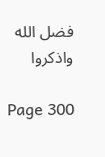فضل الله واذكروا

Page 300